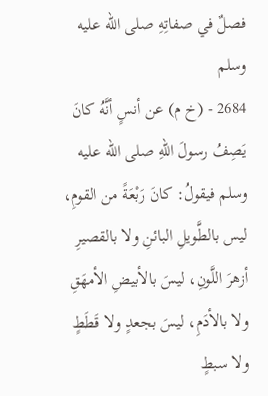فصلٌ في صفاتِهِ صلى الله عليه وسلم
2684 - (خ م) عن أنسٍ أنَّهُ كانَ يَصِفُ رسولَ اللهِ صلى الله عليه وسلم فيقولُ: كانَ رَبْعَةً من القومِ، ليس بالطَّويلِ البائنِ ولا بالقصيرِ أزهرَ اللَّونِ، ليسَ بالأبيضِ الأمهَقِ ولا بالأدَمِ، ليسَ بجعدٍ ولا قَطَطٍ ولا سبطٍ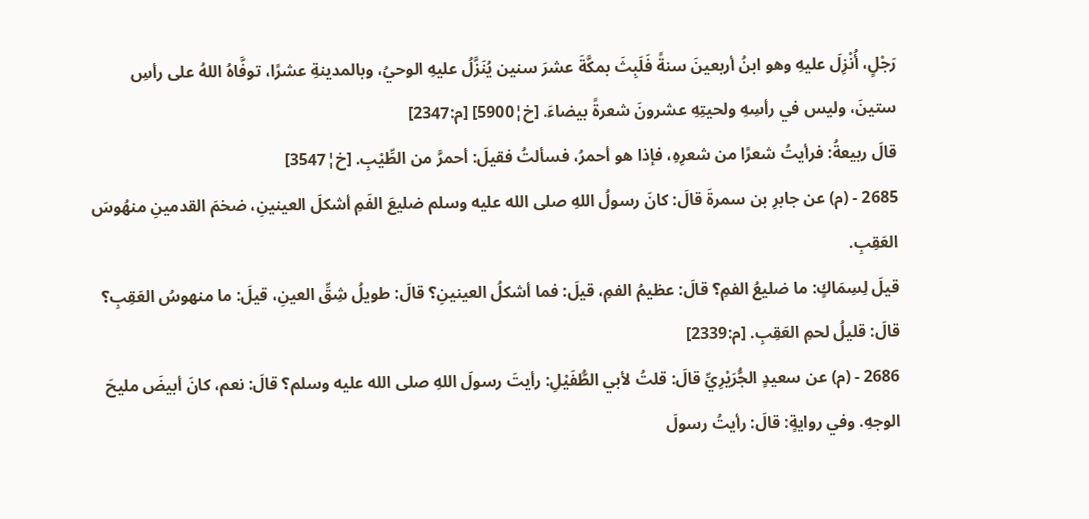رَجْلٍ، أُنْزِلَ عليهِ وهو ابنُ أربعينَ سنةً فَلَبِثَ بمكَّةَ عشرَ سنين يُنَزَّلُ عليهِ الوحيُ، وبالمدينةِ عشرًا، توفَّاهُ اللهُ على رأسِ ستينَ، وليس في رأسِهِ ولحيتِهِ عشرونَ شعرةً بيضاءَ. [خ¦5900] [م:2347]
قالَ ربيعةُ: فرأيتُ شعرًا من شعرِهِ، فإذا هو أحمرُ، فسألتُ فقيلَ: أحمرَّ من الطِّيْبِ. [خ¦3547]
2685 - (م) عن جابرِ بن سمرةَ قالَ: كانَ رسولُ اللهِ صلى الله عليه وسلم ضليعَ الفَمِ أشكلَ العينينِ، ضخمَ القدمينِ منهُوسَ العَقِبِ.
قيلَ لِسِمَاكٍ: ما ضليعُ الفمِ؟ قالَ: عظيمُ الفمِ، قيلَ: فما أشكلُ العينينِ؟ قالَ: طويلُ شِقِّ العينِ، قيلَ: ما منهوسُ العَقِبِ؟ قالَ: قليلُ لحمِ العَقِبِ. [م:2339]
2686 - (م) عن سعيدٍ الجُّرَيْرِيِّ قالَ: قلتُ لأبي الطُّفَيْلِ: رأيتَ رسولَ اللهِ صلى الله عليه وسلم؟ قالَ: نعم، كانَ أبيضَ مليحَ الوجهِ. وفي روايةٍ: قالَ: رأيتُ رسولَ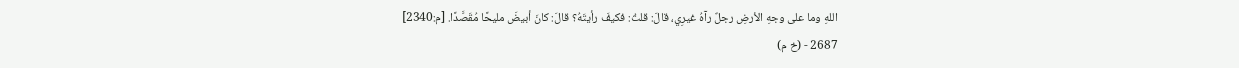اللهِ وما على وجهِ الأرضِ رجلٌ رآهُ غيرِي، قالَ: قلتُ: فكيفَ رأيتَهُ؟ قالَ: كانَ أبيضَ مليحًا مُقَصَّدًا. [م:2340]
2687 - (خ م)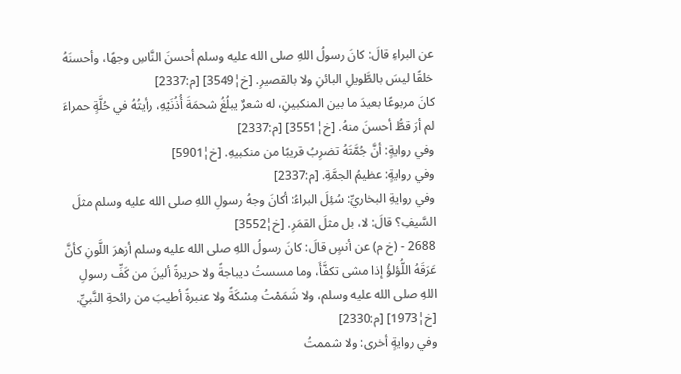عن البراءِ قالَ: كانَ رسولُ اللهِ صلى الله عليه وسلم أحسنَ النَّاسِ وجهًا، وأحسنَهُ خلقًا ليسَ بالطَّويلِ البائنِ ولا بالقصيرِ. [خ¦3549] [م:2337]
كانَ مربوعًا بعيدَ ما بين المنكبينِ، له شعرٌ يبلُغُ شحمَةَ أُذُنَيْهِ، رأيتُهُ في حُلَّةٍ حمراءَ لم أرَ قطُّ أحسنَ منهُ. [خ¦3551] [م:2337]
وفي روايةٍ: أنَّ جُمَّتَهُ تضرِبُ قريبًا من منكبيهِ. [خ¦5901]
وفي روايةٍ: عظيمُ الجمَّةِ. [م:2337]
وفي روايةِ البخاريِّ: سُئِلَ البراءُ: أكانَ وجهُ رسولِ اللهِ صلى الله عليه وسلم مثلَ السَّيفِ؟ قالَ: لا، بل مثلَ القمَرِ. [خ¦3552]
2688 - (خ م) عن أنسٍ قالَ: كانَ رسولُ اللهِ صلى الله عليه وسلم أزهرَ اللَّونِ كأنَّ عَرَقَهُ اللُّؤلؤُ إذا مشى تكفَّأَ، وما مسستُ ديباجةً ولا حريرةً ألينَ من كَفِّ رسولِ اللهِ صلى الله عليه وسلم، ولا شَمَمْتُ مِسْكَةً ولا عنبرةً أطيبَ من رائحةِ النَّبيِّ. [خ¦1973] [م:2330]
وفي روايةٍ أخرى: ولا شممتُ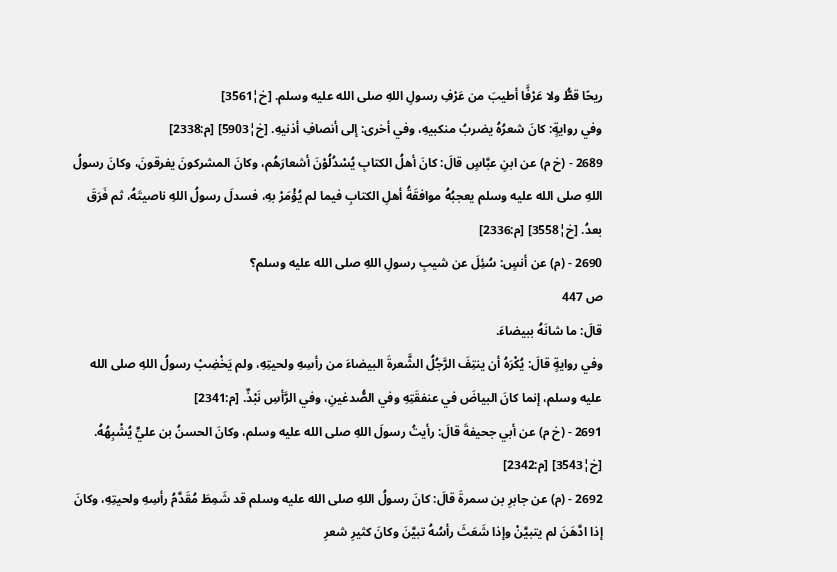ريحًا قطُّ ولا عَرْفًَا أطيبَ من عَرْفِ رسولِ اللهِ صلى الله عليه وسلم. [خ¦3561]
وفي روايةٍ: كانَ شعرُهُ يضربُ منكبيهِ، وفي أخرى: إلى أنصافِ أذنيهِ. [خ¦5903] [م:2338]
2689 - (خ م) عن ابنِ عبَّاسٍ قالَ: كانَ أهلُ الكتابِ يُسْدُلُوْنَ أشعارَهُم، وكانَ المشركونَ يفرقونَ، وكانَ رسولُ اللهِ صلى الله عليه وسلم يعجبُهُ موافقَةُ أهلِ الكتابِ فيما لم يُؤْمَرْ بهِ، فسدلَ رسولُ اللهِ ناصيتَهُ، ثم فَرَقَ بعدُ. [خ¦3558] [م:2336]
2690 - (م) عن أنسٍ: سُئِلَ عن شيبِ رسولِ اللهِ صلى الله عليه وسلم؟
ص 447
قالَ: ما شانَهُ ببيضاءَ.
وفي روايةٍ قالَ: يُكْرَهُ أن ينتِفَ الرَّجُلُ الشَّعرةَ البيضاءَ من رأسِهِ ولحيتِهِ، ولم يَخْضِبْ رسولُ اللهِ صلى الله عليه وسلم، إنما كانَ البياضَ في عنفقَتِهِ وفي الصُّدغينِ، وفي الرَّأسِ نَبْذٌ. [م:2341]
2691 - (خ م) عن أبي جحيفةَ قالَ: رأيتُ رسولَ اللهِ صلى الله عليه وسلم، وكانَ الحسنُ بن عليٍّ يُشْبِهُهُ. [خ¦3543] [م:2342]
2692 - (م) عن جابرِ بن سمرةَ قالَ: كانَ رسولُ اللهِ صلى الله عليه وسلم قد شَمِطَ مُقَدَّمُ رأسِهِ ولحيتِهِ، وكانَ إذا ادَّهَنَ لم يتبيَّنْ وإذا شَعَثَ رأسُهُ تبيَّنَ وكانَ كثيرِ شعرِ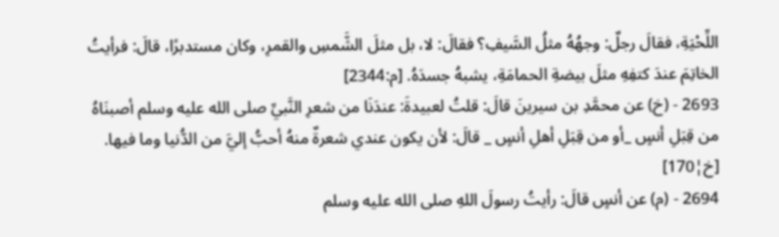اللِّحْيَةِ، فقالَ رجلٌ: وجهُهُ مثلُ السَّيفِ؟ فقالَ: لا، بل مثلَ الشَّمسِ والقمرِ، وكان مستدبرًا، قالَ: فرأيتُ الخاتِمَ عندَ كتفِهِ مثلَ بيضةِ الحمامَةِ، يشبهُ جسدَهُ. [م:2344]
2693 - (خ) عن محمَّدِ بن سيرينَ قالَ: قلتُ لعبيدةَ: عندَنَا من شعرِ النَّبيِّ صلى الله عليه وسلم أصبنَاهُ من قِبَلِ أنسٍ _أو من قِبَلِ أهلِ أنسٍ _ قالَ: لأن يكون عندي شعرةٌ منهُ أحبُّ إليَّ من الدُّنيا وما فيها. [خ¦170]
2694 - (م) عن أنسٍ قالَ: رأيتُ رسولَ اللهِ صلى الله عليه وسلم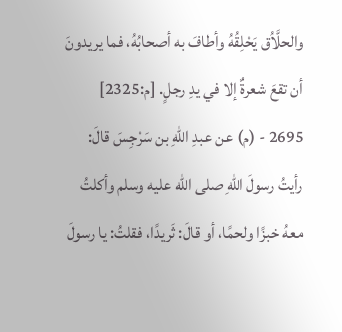والحلَّاُق يَحْلِقُهُ وأطافَ به أصحابُهُ، فما يريدونَ أن تقعَ شعرةٌ إلا في يدِ رجلٍ. [م:2325]
2695 - (م) عن عبدِ اللهِ بن سَرْجِسَ قالَ: رأيتُ رسولَ اللهِ صلى الله عليه وسلم وأكلتُ معهُ خبزًا ولحمًا، أو قالَ: ثَريدًا، فقلتُ: يا رسولَ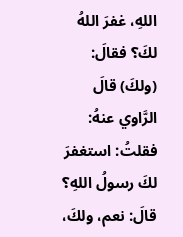اللهِ، غفرَ اللهُ لكَ؟ فقالَ: (ولكَ) قالَ الرَّاوي عنهُ: فقلتُ: استغفرَ لكَ رسولُ اللهِ؟ قالَ: نعم، ولكَ،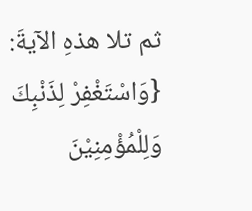ثم تلا هذهِ الآيةَ: {وَاسْتَغْفِرْ لِذَنْبِكَ وَلِلْمُؤْمِنِيْنَ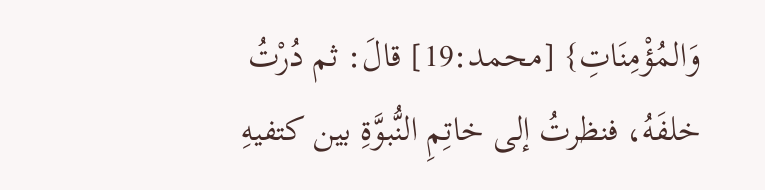وَالمُؤْمِنَاتِ} [محمد:19] قالَ: ثم دُرْتُ خلفَهُ، فنظرتُ إلى خاتِمِ النُّبوَّةِ بين كتفيهِ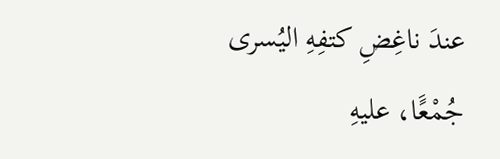عندَ ناغِضِ كتفِهِ اليُسرى جُمْعًَا، عليهِ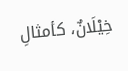خِيْلَانٌ، كأمثالِ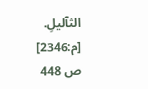الثآليلِ. [م:2346]
ص 448